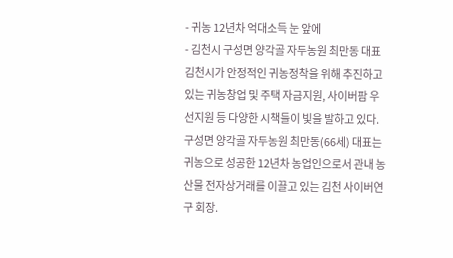- 귀농 12년차 억대소득 눈 앞에
- 김천시 구성면 양각골 자두농원 최만동 대표
김천시가 안정적인 귀농정착을 위해 추진하고 있는 귀농창업 및 주택 자금지원, 사이버팜 우선지원 등 다양한 시책들이 빛을 발하고 있다.
구성면 양각골 자두농원 최만동(66세) 대표는 귀농으로 성공한 12년차 농업인으로서 관내 농산물 전자상거래를 이끌고 있는 김천 사이버연구 회장.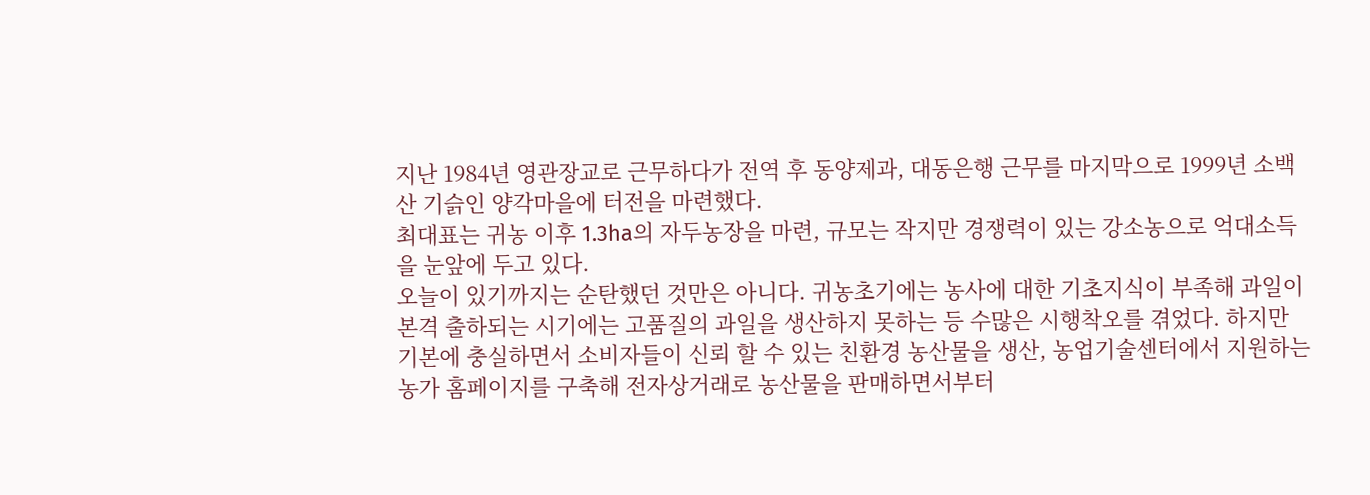지난 1984년 영관장교로 근무하다가 전역 후 동양제과, 대동은행 근무를 마지막으로 1999년 소백산 기슭인 양각마을에 터전을 마련했다.
최대표는 귀농 이후 1.3ha의 자두농장을 마련, 규모는 작지만 경쟁력이 있는 강소농으로 억대소득을 눈앞에 두고 있다.
오늘이 있기까지는 순탄했던 것만은 아니다. 귀농초기에는 농사에 대한 기초지식이 부족해 과일이 본격 출하되는 시기에는 고품질의 과일을 생산하지 못하는 등 수많은 시행착오를 겪었다. 하지만 기본에 충실하면서 소비자들이 신뢰 할 수 있는 친환경 농산물을 생산, 농업기술센터에서 지원하는 농가 홈페이지를 구축해 전자상거래로 농산물을 판매하면서부터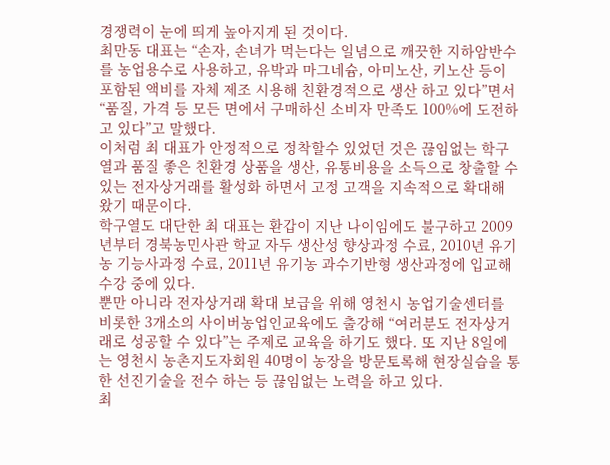경쟁력이 눈에 띄게 높아지게 된 것이다.
최만동 대표는 “손자, 손녀가 먹는다는 일념으로 깨끗한 지하암반수를 농업용수로 사용하고, 유박과 마그네슘, 아미노산, 키노산 등이 포함된 액비를 자체 제조 시용해 친환경적으로 생산 하고 있다”면서 “품질, 가격 등 모든 면에서 구매하신 소비자 만족도 100%에 도전하고 있다”고 말했다.
이처럼 최 대표가 안정적으로 정착할수 있었던 것은 끊임없는 학구열과 품질 좋은 친환경 상품을 생산, 유통비용을 소득으로 창출할 수 있는 전자상거래를 활성화 하면서 고정 고객을 지속적으로 확대해 왔기 때문이다.
학구열도 대단한 최 대표는 환갑이 지난 나이임에도 불구하고 2009년부터 경북농민사관 학교 자두 생산성 향상과정 수료, 2010년 유기농 기능사과정 수료, 2011년 유기농 과수기반형 생산과정에 입교해 수강 중에 있다.
뿐만 아니라 전자상거래 확대 보급을 위해 영천시 농업기술센터를 비롯한 3개소의 사이버농업인교육에도 출강해 “여러분도 전자상거래로 성공할 수 있다”는 주제로 교육을 하기도 했다. 또 지난 8일에는 영천시 농촌지도자회원 40명이 농장을 방문토록해 현장실습을 통한 선진기술을 전수 하는 등 끊임없는 노력을 하고 있다.
최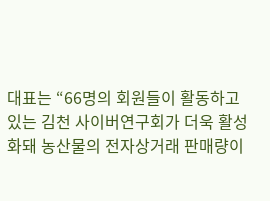대표는 “66명의 회원들이 활동하고 있는 김천 사이버연구회가 더욱 활성화돼 농산물의 전자상거래 판매량이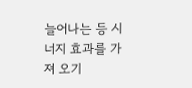늘어나는 등 시너지 효과를 가져 오기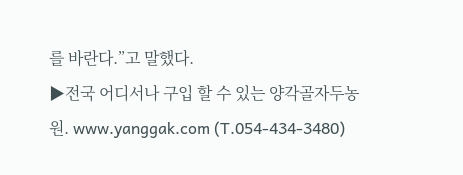를 바란다.”고 말했다.
▶전국 어디서나 구입 할 수 있는 양각골자두농원. www.yanggak.com (T.054-434-3480)